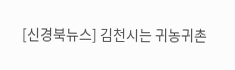[신경북뉴스] 김천시는 귀농귀촌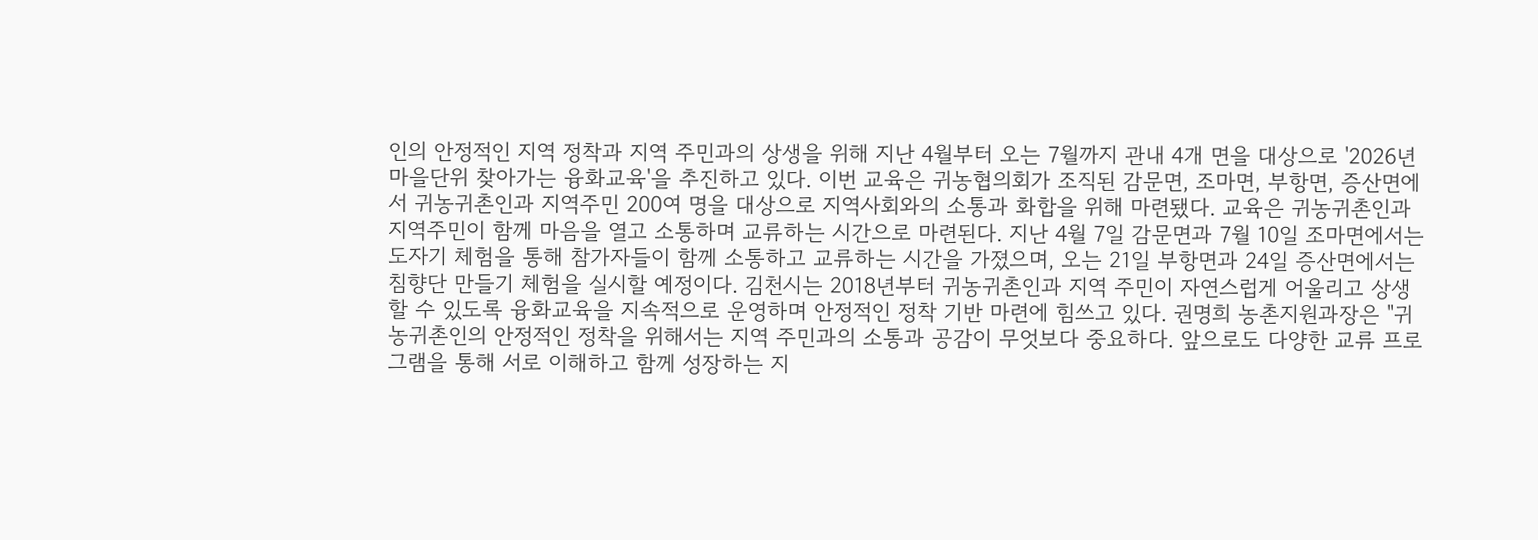인의 안정적인 지역 정착과 지역 주민과의 상생을 위해 지난 4월부터 오는 7월까지 관내 4개 면을 대상으로 '2026년 마을단위 찾아가는 융화교육'을 추진하고 있다. 이번 교육은 귀농협의회가 조직된 감문면, 조마면, 부항면, 증산면에서 귀농귀촌인과 지역주민 200여 명을 대상으로 지역사회와의 소통과 화합을 위해 마련됐다. 교육은 귀농귀촌인과 지역주민이 함께 마음을 열고 소통하며 교류하는 시간으로 마련된다. 지난 4월 7일 감문면과 7월 10일 조마면에서는 도자기 체험을 통해 참가자들이 함께 소통하고 교류하는 시간을 가졌으며, 오는 21일 부항면과 24일 증산면에서는 침향단 만들기 체험을 실시할 예정이다. 김천시는 2018년부터 귀농귀촌인과 지역 주민이 자연스럽게 어울리고 상생할 수 있도록 융화교육을 지속적으로 운영하며 안정적인 정착 기반 마련에 힘쓰고 있다. 권명희 농촌지원과장은 "귀농귀촌인의 안정적인 정착을 위해서는 지역 주민과의 소통과 공감이 무엇보다 중요하다. 앞으로도 다양한 교류 프로그램을 통해 서로 이해하고 함께 성장하는 지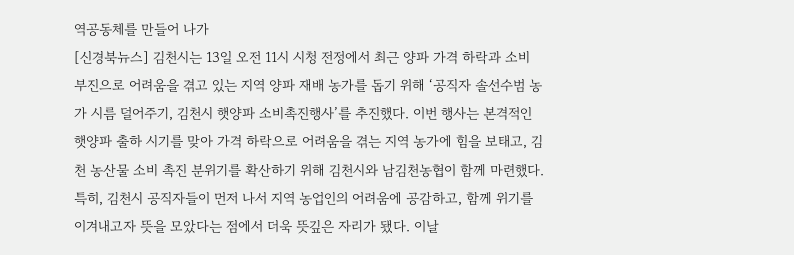역공동체를 만들어 나가
[신경북뉴스] 김천시는 13일 오전 11시 시청 전정에서 최근 양파 가격 하락과 소비 부진으로 어려움을 겪고 있는 지역 양파 재배 농가를 돕기 위해 ‘공직자 솔선수범 농가 시름 덜어주기, 김천시 햇양파 소비촉진행사’를 추진했다. 이번 행사는 본격적인 햇양파 출하 시기를 맞아 가격 하락으로 어려움을 겪는 지역 농가에 힘을 보태고, 김천 농산물 소비 촉진 분위기를 확산하기 위해 김천시와 남김천농협이 함께 마련했다. 특히, 김천시 공직자들이 먼저 나서 지역 농업인의 어려움에 공감하고, 함께 위기를 이겨내고자 뜻을 모았다는 점에서 더욱 뜻깊은 자리가 됐다. 이날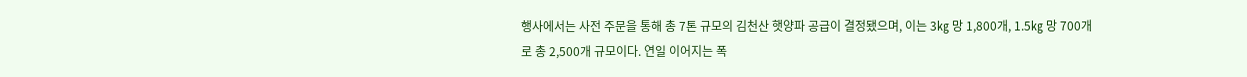행사에서는 사전 주문을 통해 총 7톤 규모의 김천산 햇양파 공급이 결정됐으며, 이는 3㎏ 망 1,800개, 1.5㎏ 망 700개로 총 2,500개 규모이다. 연일 이어지는 폭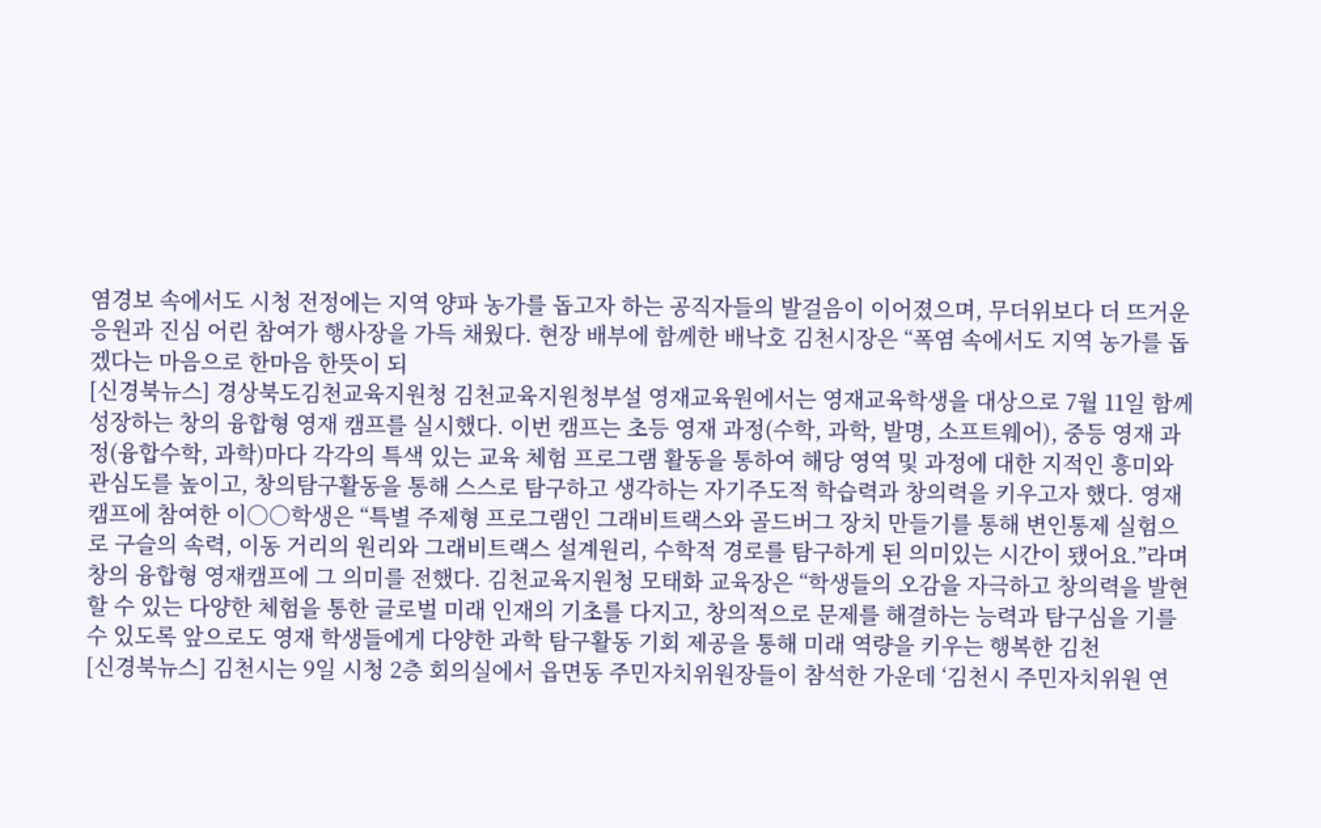염경보 속에서도 시청 전정에는 지역 양파 농가를 돕고자 하는 공직자들의 발걸음이 이어졌으며, 무더위보다 더 뜨거운 응원과 진심 어린 참여가 행사장을 가득 채웠다. 현장 배부에 함께한 배낙호 김천시장은 “폭염 속에서도 지역 농가를 돕겠다는 마음으로 한마음 한뜻이 되
[신경북뉴스] 경상북도김천교육지원청 김천교육지원청부설 영재교육원에서는 영재교육학생을 대상으로 7월 11일 함께 성장하는 창의 융합형 영재 캠프를 실시했다. 이번 캠프는 초등 영재 과정(수학, 과학, 발명, 소프트웨어), 중등 영재 과정(융합수학, 과학)마다 각각의 특색 있는 교육 체험 프로그램 활동을 통하여 해당 영역 및 과정에 대한 지적인 흥미와 관심도를 높이고, 창의탐구활동을 통해 스스로 탐구하고 생각하는 자기주도적 학습력과 창의력을 키우고자 했다. 영재 캠프에 참여한 이○○학생은 “특별 주제형 프로그램인 그래비트랙스와 골드버그 장치 만들기를 통해 변인통제 실험으로 구슬의 속력, 이동 거리의 원리와 그래비트랙스 설계원리, 수학적 경로를 탐구하게 된 의미있는 시간이 됐어요.”라며 창의 융합형 영재캠프에 그 의미를 전했다. 김천교육지원청 모태화 교육장은 “학생들의 오감을 자극하고 창의력을 발현할 수 있는 다양한 체험을 통한 글로벌 미래 인재의 기초를 다지고, 창의적으로 문제를 해결하는 능력과 탐구심을 기를 수 있도록 앞으로도 영재 학생들에게 다양한 과학 탐구활동 기회 제공을 통해 미래 역량을 키우는 행복한 김천
[신경북뉴스] 김천시는 9일 시청 2층 회의실에서 읍면동 주민자치위원장들이 참석한 가운데 ‘김천시 주민자치위원 연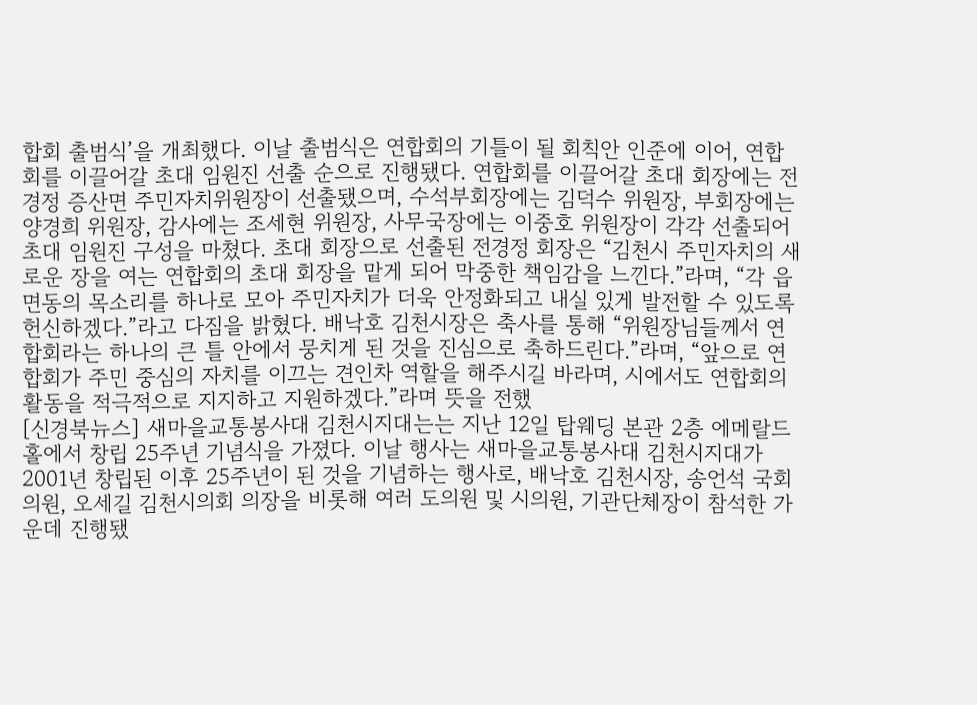합회 출범식’을 개최했다. 이날 출범식은 연합회의 기틀이 될 회칙안 인준에 이어, 연합회를 이끌어갈 초대 임원진 선출 순으로 진행됐다. 연합회를 이끌어갈 초대 회장에는 전경정 증산면 주민자치위원장이 선출됐으며, 수석부회장에는 김덕수 위원장, 부회장에는 양경희 위원장, 감사에는 조세현 위원장, 사무국장에는 이중호 위원장이 각각 선출되어 초대 임원진 구성을 마쳤다. 초대 회장으로 선출된 전경정 회장은 “김천시 주민자치의 새로운 장을 여는 연합회의 초대 회장을 맡게 되어 막중한 책임감을 느낀다.”라며, “각 읍면동의 목소리를 하나로 모아 주민자치가 더욱 안정화되고 내실 있게 발전할 수 있도록 헌신하겠다.”라고 다짐을 밝혔다. 배낙호 김천시장은 축사를 통해 “위원장님들께서 연합회라는 하나의 큰 틀 안에서 뭉치게 된 것을 진심으로 축하드린다.”라며, “앞으로 연합회가 주민 중심의 자치를 이끄는 견인차 역할을 해주시길 바라며, 시에서도 연합회의 활동을 적극적으로 지지하고 지원하겠다.”라며 뜻을 전했
[신경북뉴스] 새마을교통봉사대 김천시지대는는 지난 12일 탑웨딩 본관 2층 에메랄드홀에서 창립 25주년 기념식을 가졌다. 이날 행사는 새마을교통봉사대 김천시지대가 2001년 창립된 이후 25주년이 된 것을 기념하는 행사로, 배낙호 김천시장, 송언석 국회의원, 오세길 김천시의회 의장을 비롯해 여러 도의원 및 시의원, 기관단체장이 참석한 가운데 진행됐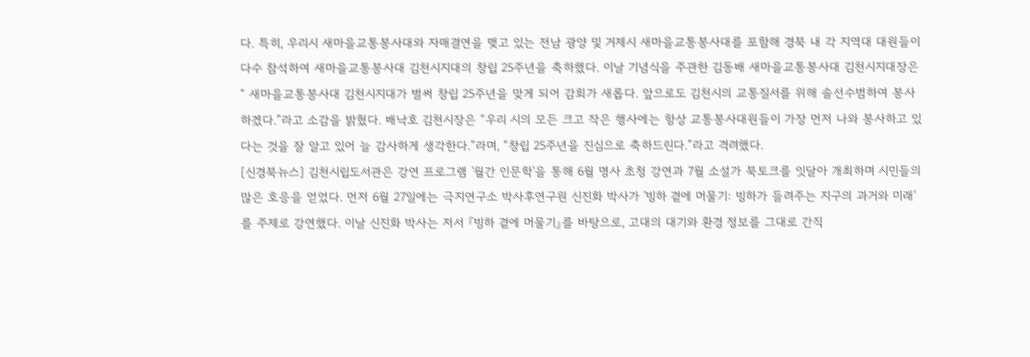다. 특히, 우리시 새마을교통봉사대와 자매결연을 맺고 있는 전남 광양 및 거제시 새마을교통봉사대를 포함해 경북 내 각 지역대 대원들이 다수 참석하여 새마을교통봉사대 김천시지대의 창립 25주년을 축하했다. 이날 기념식을 주관한 김동배 새마을교통봉사대 김천시지대장은 “ 새마을교통봉사대 김천시지대가 벌써 창립 25주년을 맞게 되어 감회가 새롭다. 앞으로도 김천시의 교통질서를 위해 솔선수범하여 봉사하겠다.”라고 소감을 밝혔다. 배낙호 김천시장은 “우리 시의 모든 크고 작은 행사에는 항상 교통봉사대원들이 가장 먼저 나와 봉사하고 있다는 것을 잘 알고 있어 늘 감사하게 생각한다.”라며, “창립 25주년을 진심으로 축하드린다.”라고 격려했다.
[신경북뉴스] 김천시립도서관은 강연 프로그램 '월간 인문학'을 통해 6월 명사 초청 강연과 7월 소설가 북토크를 잇달아 개최하며 시민들의 많은 호응을 얻었다. 먼저 6월 27일에는 극지연구소 박사후연구원 신진화 박사가 '빙하 곁에 머물기: 빙하가 들려주는 지구의 과거와 미래'를 주제로 강연했다. 이날 신진화 박사는 저서 『빙하 곁에 머물기』를 바탕으로, 고대의 대기와 환경 정보를 그대로 간직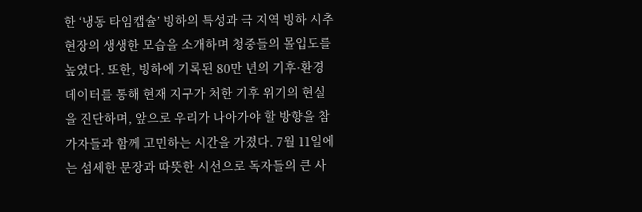한 ‘냉동 타임캡슐’ 빙하의 특성과 극 지역 빙하 시추 현장의 생생한 모습을 소개하며 청중들의 몰입도를 높였다. 또한, 빙하에 기록된 80만 년의 기후·환경 데이터를 통해 현재 지구가 처한 기후 위기의 현실을 진단하며, 앞으로 우리가 나아가야 할 방향을 참가자들과 함께 고민하는 시간을 가졌다. 7월 11일에는 섬세한 문장과 따뜻한 시선으로 독자들의 큰 사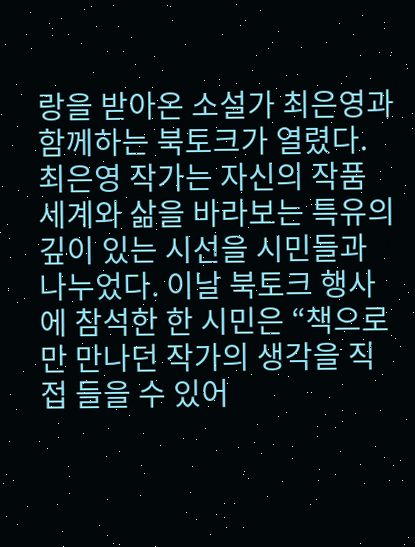랑을 받아온 소설가 최은영과 함께하는 북토크가 열렸다. 최은영 작가는 자신의 작품 세계와 삶을 바라보는 특유의 깊이 있는 시선을 시민들과 나누었다. 이날 북토크 행사에 참석한 한 시민은 “책으로만 만나던 작가의 생각을 직접 들을 수 있어